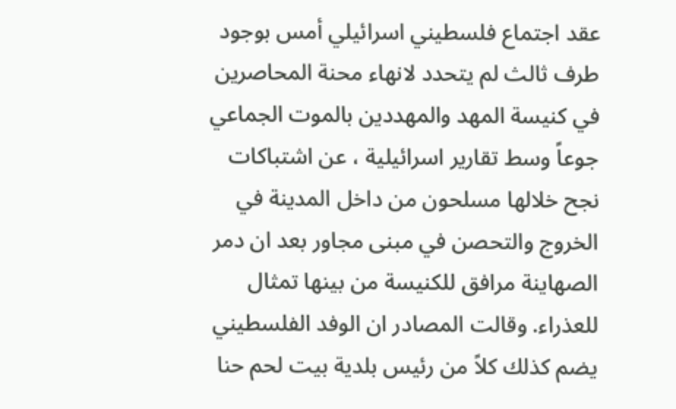عقد اجتماع فلسطيني اسرائيلي أمس بوجود طرف ثالث لم يتحدد لانهاء محنة المحاصرين في كنيسة المهد والمهددين بالموت الجماعي جوعاً وسط تقارير اسرائيلية ، عن اشتباكات نجح خلالها مسلحون من داخل المدينة في الخروج والتحصن في مبنى مجاور بعد ان دمر الصهاينة مرافق للكنيسة من بينها تمثال للعذراء. وقالت المصادر ان الوفد الفلسطيني يضم كذلك كلاً من رئيس بلدية بيت لحم حنا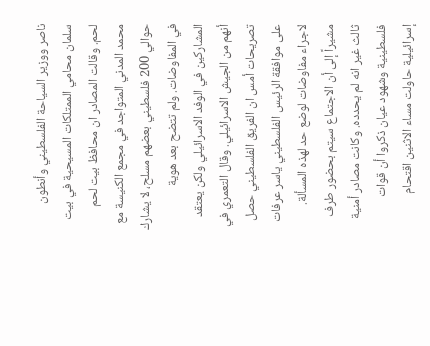ناصر ووزير السياحة الفلسطيني وأنطون سلمان محامي الممتلكات المسيحية في بيت لحم. وقالت المصادر ان محافظ بيت لحم محمد المدني المتواجد في مجمع الكنيسة مع حوالي 200 فلسطيني بعضهم مسلح، لا يشارك في المفاوضات. ولم تتضح بعد هوية المشاركين في الوفد الاسرائيلي ولكن يعتقد أنهم من الجيش الاسرائيلي. وقال التعمري في تصريحات أمس ان الفريق الفلسطيني حصل على موافقة الرئيس الفلسطيني ياسر عرفات لاجراء مفاوضات لوضع حد لهذه المسألة. مشيراً إلى أن الاجتماع سيتم بحضور طرف ثالث غير انه لم يحدده. وكانت مصادر أمنية فلسطينية وشهود عيان ذكروا أن قوات إسرائيلية حاولت مساء الاثنين اقتحام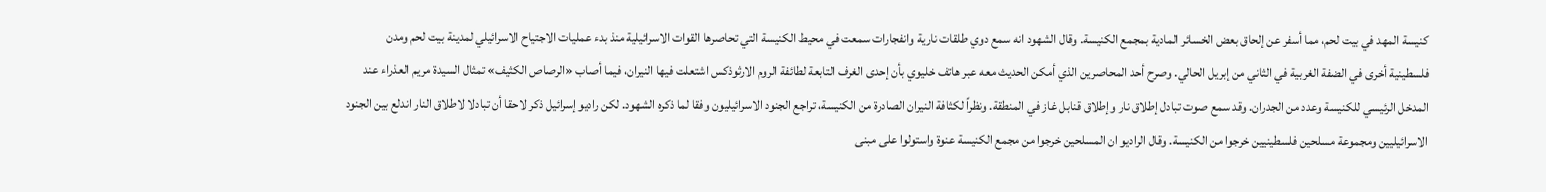كنيسة المهد في بيت لحم، مما أسفر عن إلحاق بعض الخسائر المادية بمجمع الكنيسة. وقال الشهود انه سمع دوي طلقات نارية وانفجارات سمعت في محيط الكنيسة التي تحاصرها القوات الاسرائيلية منذ بدء عمليات الاجتياح الاسرائيلي لمدينة بيت لحم ومدن فلسطينية أخرى في الضفة الغربية في الثاني من إبريل الحالي. وصرح أحد المحاصرين الذي أمكن الحديث معه عبر هاتف خليوي بأن إحدى الغرف التابعة لطائفة الروم الارثوذكس اشتعلت فيها النيران، فيما أصاب «الرصاص الكثيف» تمثال السيدة مريم العذراء عند المدخل الرئيسي للكنيسة وعدد من الجدران. وقد سمع صوت تبادل إطلاق نار وإطلاق قنابل غاز في المنطقة. ونظراً لكثافة النيران الصادرة من الكنيسة، تراجع الجنود الاسرائيليون وفقا لما ذكره الشهود. لكن راديو إسرائيل ذكر لاحقا أن تبادلا لاطلاق النار اندلع بين الجنود الاسرائيليين ومجموعة مسلحين فلسطينيين خرجوا من الكنيسة. وقال الراديو ان المسلحين خرجوا من مجمع الكنيسة عنوة واستولوا على مبنى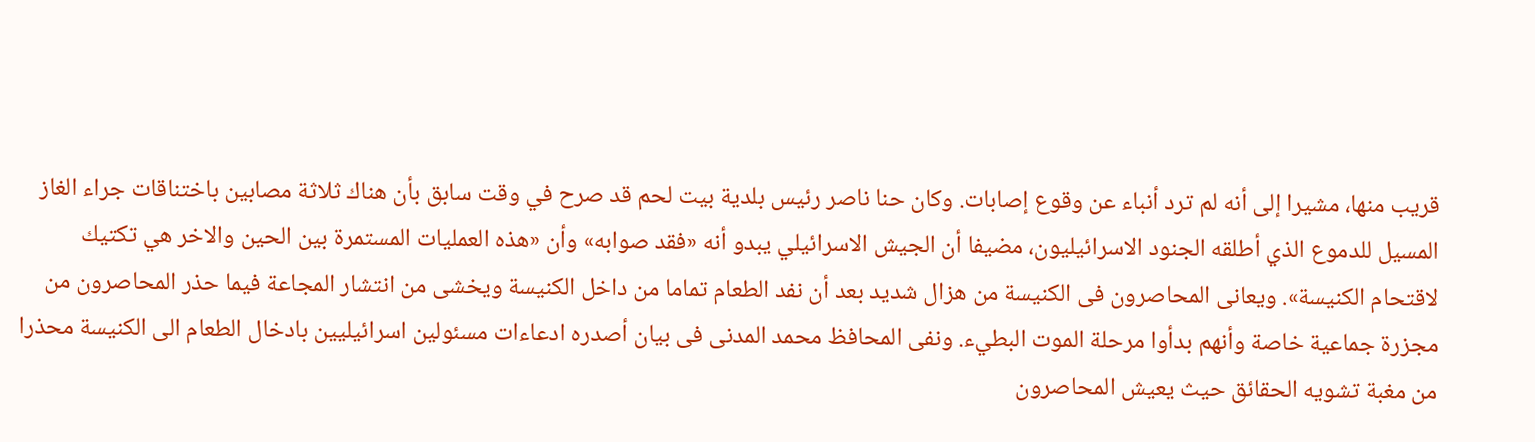قريب منها، مشيرا إلى أنه لم ترد أنباء عن وقوع إصابات. وكان حنا ناصر رئيس بلدية بيت لحم قد صرح في وقت سابق بأن هناك ثلاثة مصابين باختناقات جراء الغاز المسيل للدموع الذي أطلقه الجنود الاسرائيليون، مضيفا أن الجيش الاسرائيلي يبدو أنه «فقد صوابه» وأن «هذه العمليات المستمرة بين الحين والاخر هي تكتيك لاقتحام الكنيسة». ويعانى المحاصرون فى الكنيسة من هزال شديد بعد أن نفد الطعام تماما من داخل الكنيسة ويخشى من انتشار المجاعة فيما حذر المحاصرون من مجزرة جماعية خاصة وأنهم بدأوا مرحلة الموت البطيء. ونفى المحافظ محمد المدنى فى بيان أصدره ادعاءات مسئولين اسرائيليين بادخال الطعام الى الكنيسة محذرا من مغبة تشويه الحقائق حيث يعيش المحاصرون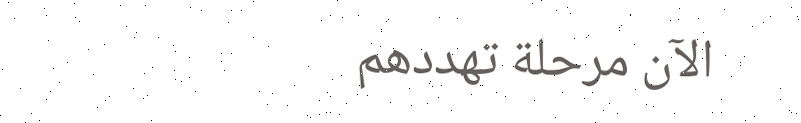الآن مرحلة تهددهم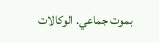بموت جماعي. الوكالات